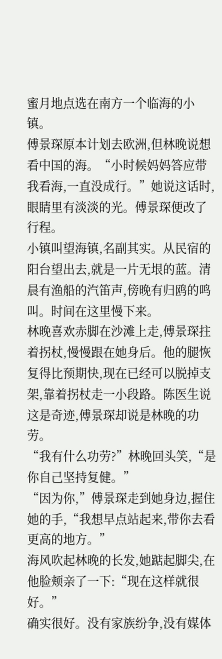蜜月地点选在南方一个临海的小镇。
傅景琛原本计划去欧洲,但林晚说想看中国的海。“小时候妈妈答应带我看海,一直没成行。”她说这话时,眼睛里有淡淡的光。傅景琛便改了行程。
小镇叫望海镇,名副其实。从民宿的阳台望出去,就是一片无垠的蓝。清晨有渔船的汽笛声,傍晚有归鸥的鸣叫。时间在这里慢下来。
林晚喜欢赤脚在沙滩上走,傅景琛拄着拐杖,慢慢跟在她身后。他的腿恢复得比预期快,现在已经可以脱掉支架,靠着拐杖走一小段路。陈医生说这是奇迹,傅景琛却说是林晚的功劳。
“我有什么功劳?”林晚回头笑,“是你自己坚持复健。”
“因为你,”傅景琛走到她身边,握住她的手,“我想早点站起来,带你去看更高的地方。”
海风吹起林晚的长发,她踮起脚尖,在他脸颊亲了一下:“现在这样就很好。”
确实很好。没有家族纷争,没有媒体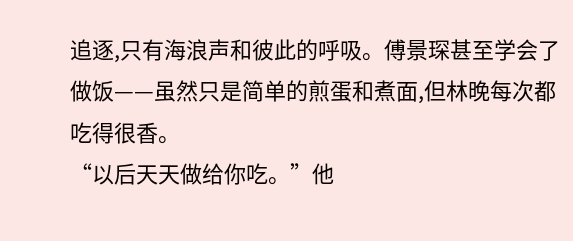追逐,只有海浪声和彼此的呼吸。傅景琛甚至学会了做饭——虽然只是简单的煎蛋和煮面,但林晚每次都吃得很香。
“以后天天做给你吃。”他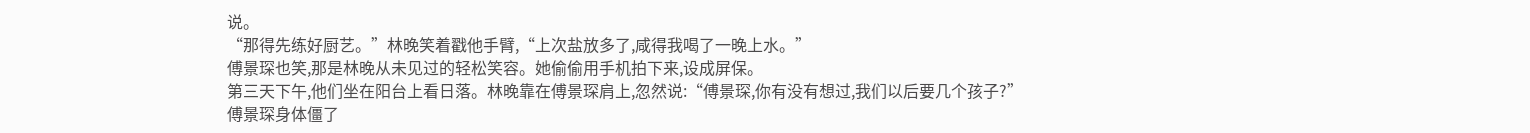说。
“那得先练好厨艺。”林晚笑着戳他手臂,“上次盐放多了,咸得我喝了一晚上水。”
傅景琛也笑,那是林晚从未见过的轻松笑容。她偷偷用手机拍下来,设成屏保。
第三天下午,他们坐在阳台上看日落。林晚靠在傅景琛肩上,忽然说:“傅景琛,你有没有想过,我们以后要几个孩子?”
傅景琛身体僵了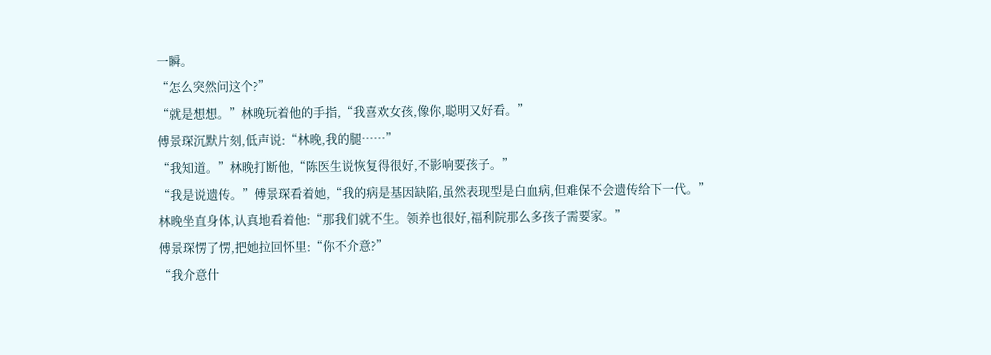一瞬。
“怎么突然问这个?”
“就是想想。”林晚玩着他的手指,“我喜欢女孩,像你,聪明又好看。”
傅景琛沉默片刻,低声说:“林晚,我的腿……”
“我知道。”林晚打断他,“陈医生说恢复得很好,不影响要孩子。”
“我是说遗传。”傅景琛看着她,“我的病是基因缺陷,虽然表现型是白血病,但难保不会遗传给下一代。”
林晚坐直身体,认真地看着他:“那我们就不生。领养也很好,福利院那么多孩子需要家。”
傅景琛愣了愣,把她拉回怀里:“你不介意?”
“我介意什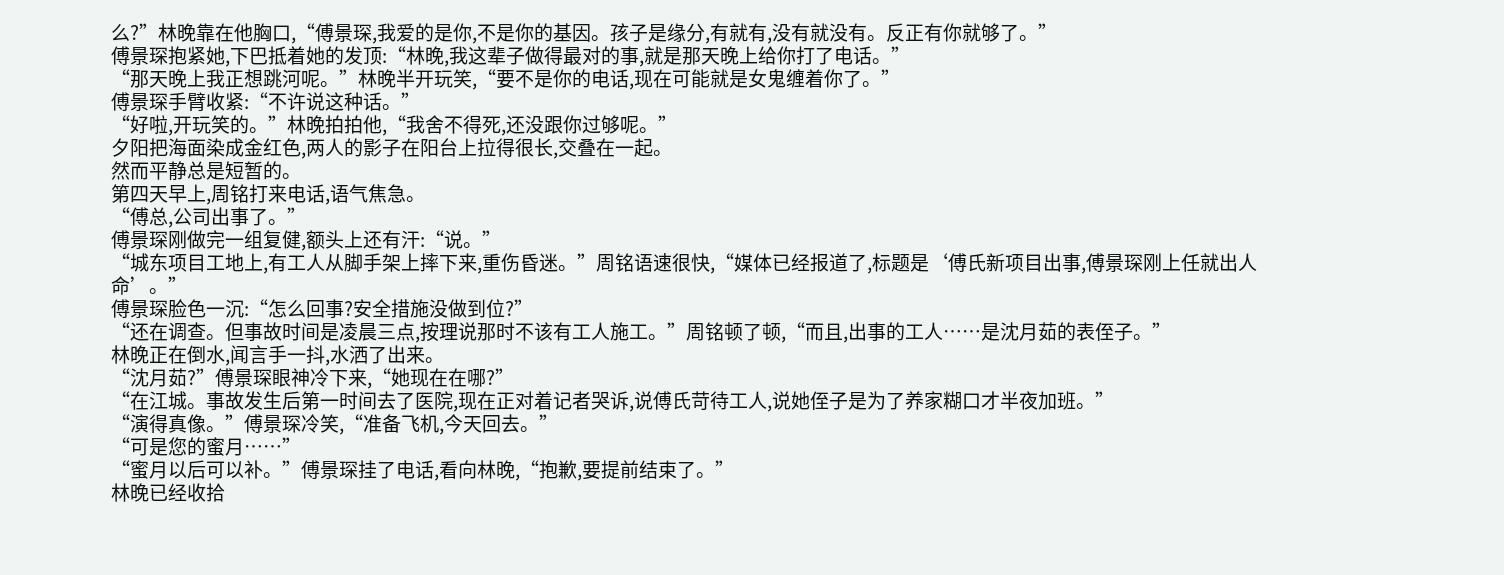么?”林晚靠在他胸口,“傅景琛,我爱的是你,不是你的基因。孩子是缘分,有就有,没有就没有。反正有你就够了。”
傅景琛抱紧她,下巴抵着她的发顶:“林晚,我这辈子做得最对的事,就是那天晚上给你打了电话。”
“那天晚上我正想跳河呢。”林晚半开玩笑,“要不是你的电话,现在可能就是女鬼缠着你了。”
傅景琛手臂收紧:“不许说这种话。”
“好啦,开玩笑的。”林晚拍拍他,“我舍不得死,还没跟你过够呢。”
夕阳把海面染成金红色,两人的影子在阳台上拉得很长,交叠在一起。
然而平静总是短暂的。
第四天早上,周铭打来电话,语气焦急。
“傅总,公司出事了。”
傅景琛刚做完一组复健,额头上还有汗:“说。”
“城东项目工地上,有工人从脚手架上摔下来,重伤昏迷。”周铭语速很快,“媒体已经报道了,标题是‘傅氏新项目出事,傅景琛刚上任就出人命’。”
傅景琛脸色一沉:“怎么回事?安全措施没做到位?”
“还在调查。但事故时间是凌晨三点,按理说那时不该有工人施工。”周铭顿了顿,“而且,出事的工人……是沈月茹的表侄子。”
林晚正在倒水,闻言手一抖,水洒了出来。
“沈月茹?”傅景琛眼神冷下来,“她现在在哪?”
“在江城。事故发生后第一时间去了医院,现在正对着记者哭诉,说傅氏苛待工人,说她侄子是为了养家糊口才半夜加班。”
“演得真像。”傅景琛冷笑,“准备飞机,今天回去。”
“可是您的蜜月……”
“蜜月以后可以补。”傅景琛挂了电话,看向林晚,“抱歉,要提前结束了。”
林晚已经收拾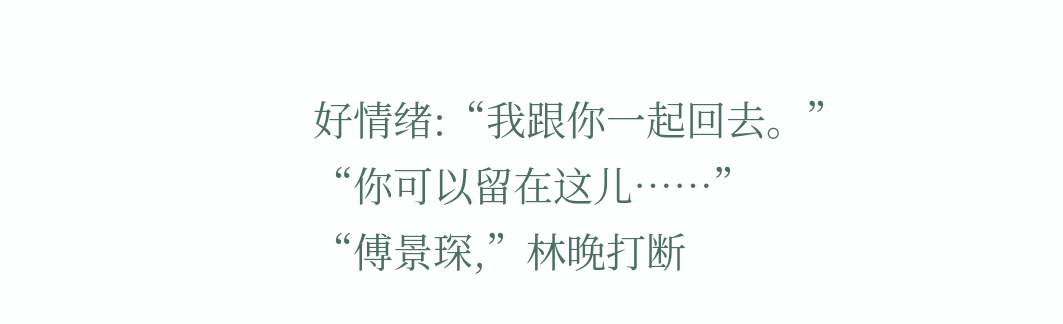好情绪:“我跟你一起回去。”
“你可以留在这儿……”
“傅景琛,”林晚打断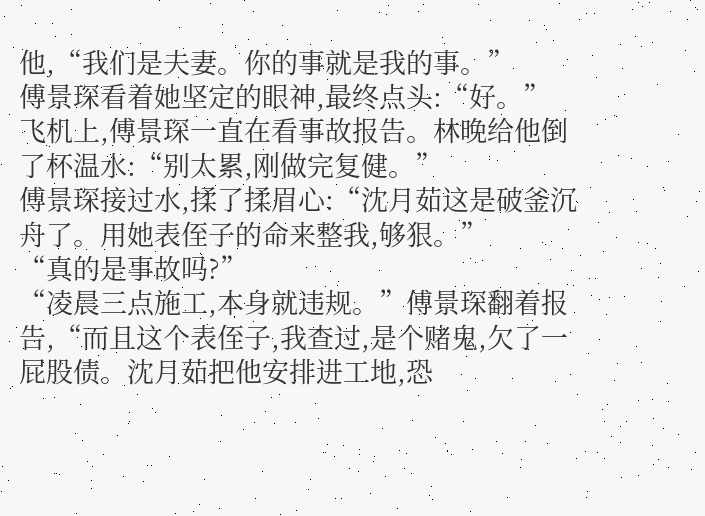他,“我们是夫妻。你的事就是我的事。”
傅景琛看着她坚定的眼神,最终点头:“好。”
飞机上,傅景琛一直在看事故报告。林晚给他倒了杯温水:“别太累,刚做完复健。”
傅景琛接过水,揉了揉眉心:“沈月茹这是破釜沉舟了。用她表侄子的命来整我,够狠。”
“真的是事故吗?”
“凌晨三点施工,本身就违规。”傅景琛翻着报告,“而且这个表侄子,我查过,是个赌鬼,欠了一屁股债。沈月茹把他安排进工地,恐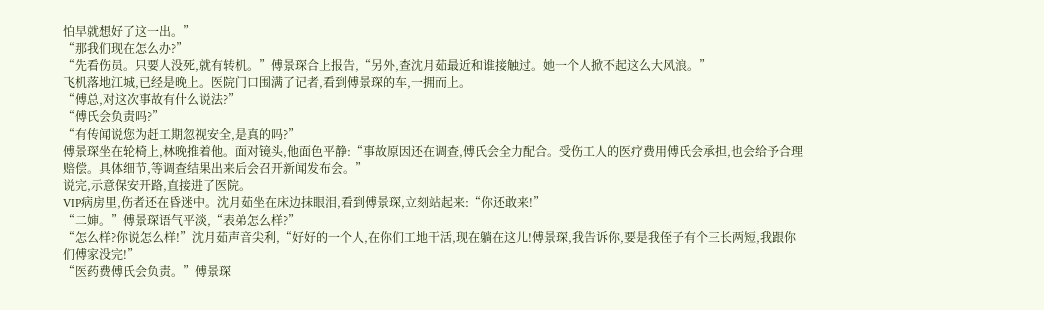怕早就想好了这一出。”
“那我们现在怎么办?”
“先看伤员。只要人没死,就有转机。”傅景琛合上报告,“另外,查沈月茹最近和谁接触过。她一个人掀不起这么大风浪。”
飞机落地江城,已经是晚上。医院门口围满了记者,看到傅景琛的车,一拥而上。
“傅总,对这次事故有什么说法?”
“傅氏会负责吗?”
“有传闻说您为赶工期忽视安全,是真的吗?”
傅景琛坐在轮椅上,林晚推着他。面对镜头,他面色平静:“事故原因还在调查,傅氏会全力配合。受伤工人的医疗费用傅氏会承担,也会给予合理赔偿。具体细节,等调查结果出来后会召开新闻发布会。”
说完,示意保安开路,直接进了医院。
VIP病房里,伤者还在昏迷中。沈月茹坐在床边抹眼泪,看到傅景琛,立刻站起来:“你还敢来!”
“二婶。”傅景琛语气平淡,“表弟怎么样?”
“怎么样?你说怎么样!”沈月茹声音尖利,“好好的一个人,在你们工地干活,现在躺在这儿!傅景琛,我告诉你,要是我侄子有个三长两短,我跟你们傅家没完!”
“医药费傅氏会负责。”傅景琛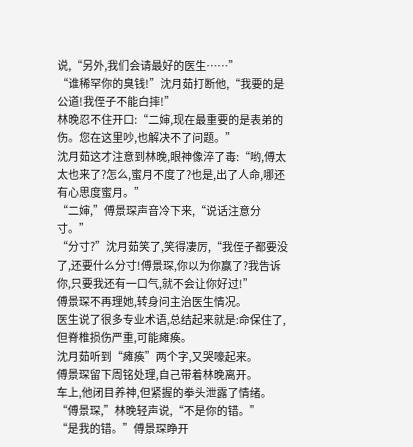说,“另外,我们会请最好的医生……”
“谁稀罕你的臭钱!”沈月茹打断他,“我要的是公道!我侄子不能白摔!”
林晚忍不住开口:“二婶,现在最重要的是表弟的伤。您在这里吵,也解决不了问题。”
沈月茹这才注意到林晚,眼神像淬了毒:“哟,傅太太也来了?怎么,蜜月不度了?也是,出了人命,哪还有心思度蜜月。”
“二婶,”傅景琛声音冷下来,“说话注意分寸。”
“分寸?”沈月茹笑了,笑得凄厉,“我侄子都要没了,还要什么分寸!傅景琛,你以为你赢了?我告诉你,只要我还有一口气,就不会让你好过!”
傅景琛不再理她,转身问主治医生情况。
医生说了很多专业术语,总结起来就是:命保住了,但脊椎损伤严重,可能瘫痪。
沈月茹听到“瘫痪”两个字,又哭嚎起来。
傅景琛留下周铭处理,自己带着林晚离开。
车上,他闭目养神,但紧握的拳头泄露了情绪。
“傅景琛,”林晚轻声说,“不是你的错。”
“是我的错。”傅景琛睁开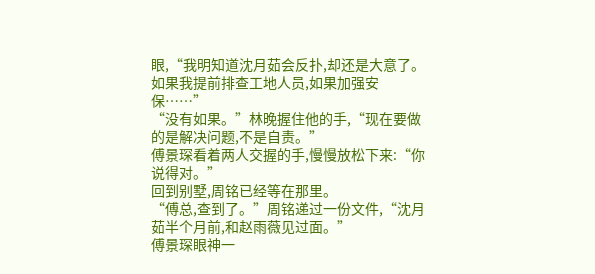眼,“我明知道沈月茹会反扑,却还是大意了。如果我提前排查工地人员,如果加强安保……”
“没有如果。”林晚握住他的手,“现在要做的是解决问题,不是自责。”
傅景琛看着两人交握的手,慢慢放松下来:“你说得对。”
回到别墅,周铭已经等在那里。
“傅总,查到了。”周铭递过一份文件,“沈月茹半个月前,和赵雨薇见过面。”
傅景琛眼神一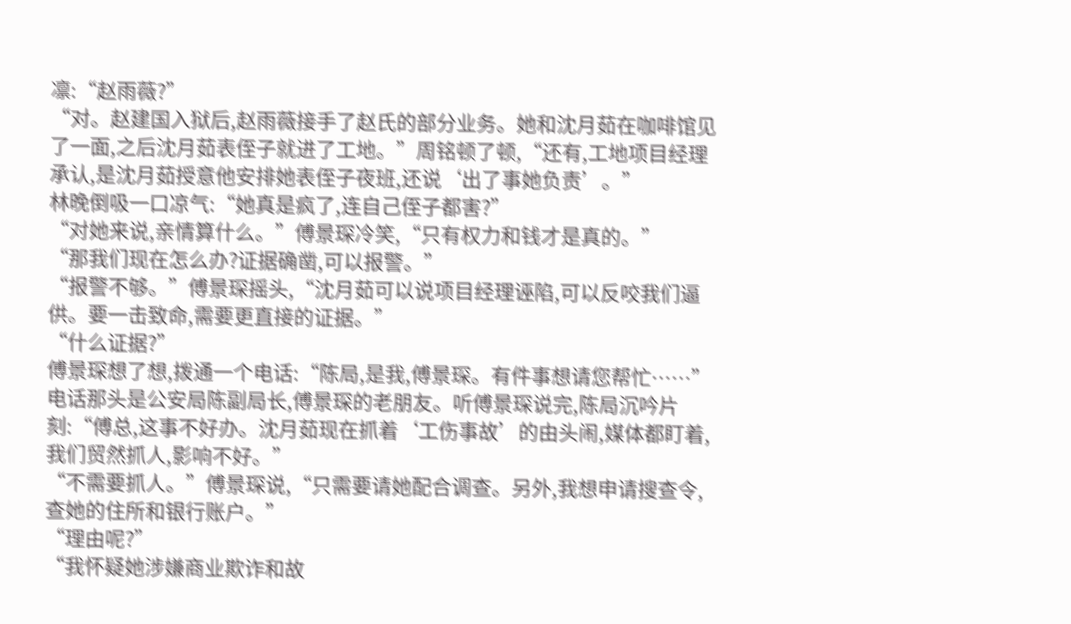凛:“赵雨薇?”
“对。赵建国入狱后,赵雨薇接手了赵氏的部分业务。她和沈月茹在咖啡馆见了一面,之后沈月茹表侄子就进了工地。”周铭顿了顿,“还有,工地项目经理承认,是沈月茹授意他安排她表侄子夜班,还说‘出了事她负责’。”
林晚倒吸一口凉气:“她真是疯了,连自己侄子都害?”
“对她来说,亲情算什么。”傅景琛冷笑,“只有权力和钱才是真的。”
“那我们现在怎么办?证据确凿,可以报警。”
“报警不够。”傅景琛摇头,“沈月茹可以说项目经理诬陷,可以反咬我们逼供。要一击致命,需要更直接的证据。”
“什么证据?”
傅景琛想了想,拨通一个电话:“陈局,是我,傅景琛。有件事想请您帮忙……”
电话那头是公安局陈副局长,傅景琛的老朋友。听傅景琛说完,陈局沉吟片刻:“傅总,这事不好办。沈月茹现在抓着‘工伤事故’的由头闹,媒体都盯着,我们贸然抓人,影响不好。”
“不需要抓人。”傅景琛说,“只需要请她配合调查。另外,我想申请搜查令,查她的住所和银行账户。”
“理由呢?”
“我怀疑她涉嫌商业欺诈和故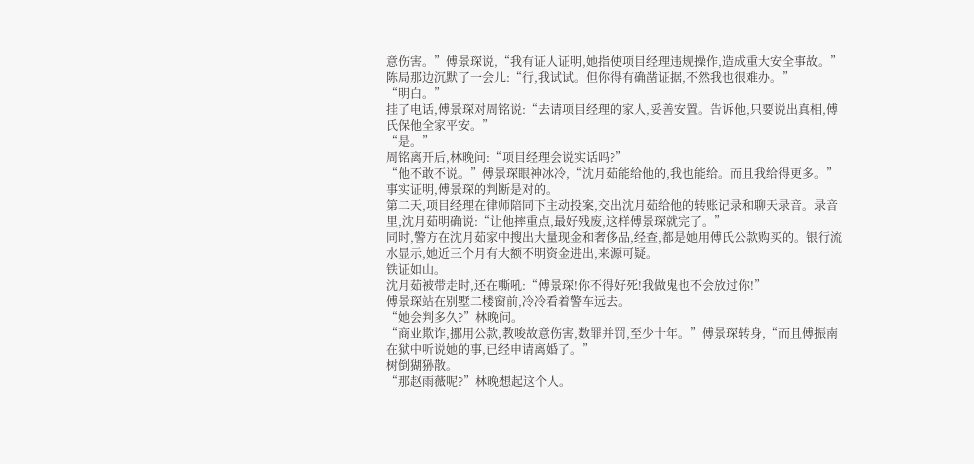意伤害。”傅景琛说,“我有证人证明,她指使项目经理违规操作,造成重大安全事故。”
陈局那边沉默了一会儿:“行,我试试。但你得有确凿证据,不然我也很难办。”
“明白。”
挂了电话,傅景琛对周铭说:“去请项目经理的家人,妥善安置。告诉他,只要说出真相,傅氏保他全家平安。”
“是。”
周铭离开后,林晚问:“项目经理会说实话吗?”
“他不敢不说。”傅景琛眼神冰冷,“沈月茹能给他的,我也能给。而且我给得更多。”
事实证明,傅景琛的判断是对的。
第二天,项目经理在律师陪同下主动投案,交出沈月茹给他的转账记录和聊天录音。录音里,沈月茹明确说:“让他摔重点,最好残废,这样傅景琛就完了。”
同时,警方在沈月茹家中搜出大量现金和奢侈品,经查,都是她用傅氏公款购买的。银行流水显示,她近三个月有大额不明资金进出,来源可疑。
铁证如山。
沈月茹被带走时,还在嘶吼:“傅景琛!你不得好死!我做鬼也不会放过你!”
傅景琛站在别墅二楼窗前,冷冷看着警车远去。
“她会判多久?”林晚问。
“商业欺诈,挪用公款,教唆故意伤害,数罪并罚,至少十年。”傅景琛转身,“而且傅振南在狱中听说她的事,已经申请离婚了。”
树倒猢狲散。
“那赵雨薇呢?”林晚想起这个人。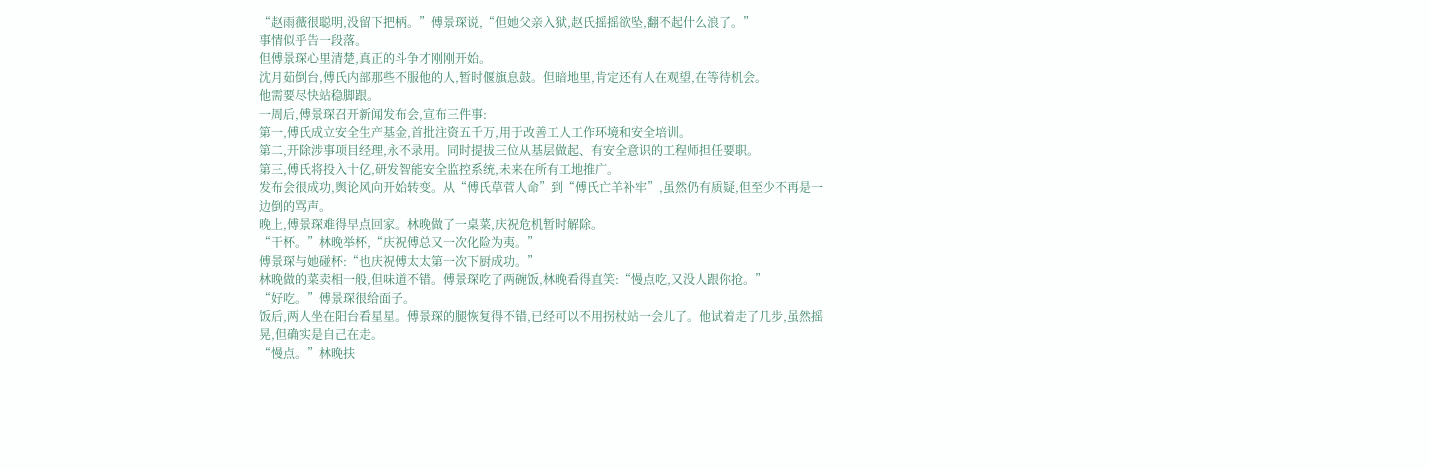“赵雨薇很聪明,没留下把柄。”傅景琛说,“但她父亲入狱,赵氏摇摇欲坠,翻不起什么浪了。”
事情似乎告一段落。
但傅景琛心里清楚,真正的斗争才刚刚开始。
沈月茹倒台,傅氏内部那些不服他的人,暂时偃旗息鼓。但暗地里,肯定还有人在观望,在等待机会。
他需要尽快站稳脚跟。
一周后,傅景琛召开新闻发布会,宣布三件事:
第一,傅氏成立安全生产基金,首批注资五千万,用于改善工人工作环境和安全培训。
第二,开除涉事项目经理,永不录用。同时提拔三位从基层做起、有安全意识的工程师担任要职。
第三,傅氏将投入十亿,研发智能安全监控系统,未来在所有工地推广。
发布会很成功,舆论风向开始转变。从“傅氏草菅人命”到“傅氏亡羊补牢”,虽然仍有质疑,但至少不再是一边倒的骂声。
晚上,傅景琛难得早点回家。林晚做了一桌菜,庆祝危机暂时解除。
“干杯。”林晚举杯,“庆祝傅总又一次化险为夷。”
傅景琛与她碰杯:“也庆祝傅太太第一次下厨成功。”
林晚做的菜卖相一般,但味道不错。傅景琛吃了两碗饭,林晚看得直笑:“慢点吃,又没人跟你抢。”
“好吃。”傅景琛很给面子。
饭后,两人坐在阳台看星星。傅景琛的腿恢复得不错,已经可以不用拐杖站一会儿了。他试着走了几步,虽然摇晃,但确实是自己在走。
“慢点。”林晚扶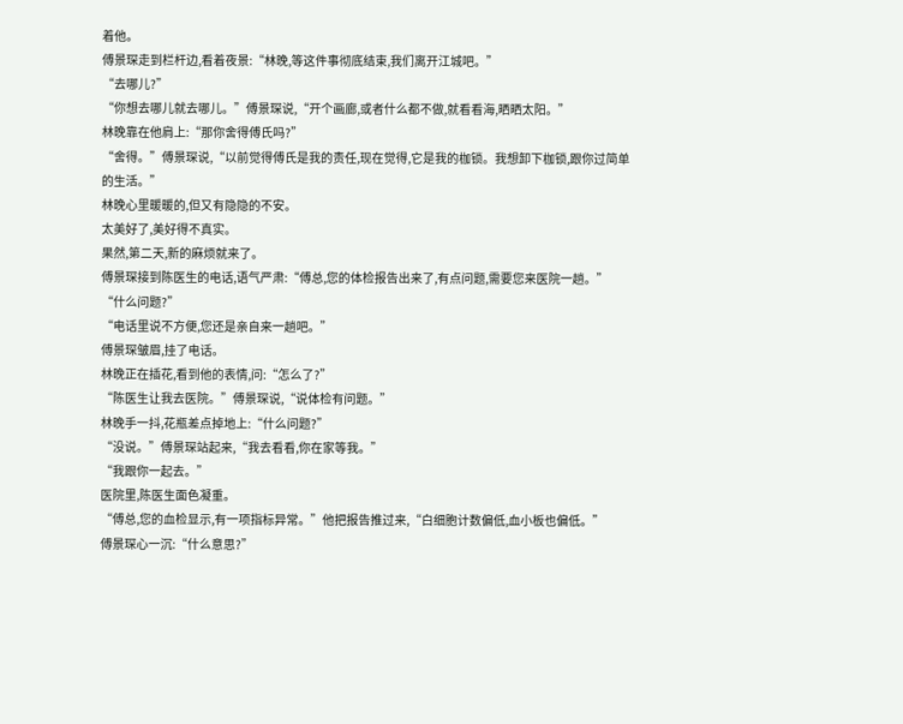着他。
傅景琛走到栏杆边,看着夜景:“林晚,等这件事彻底结束,我们离开江城吧。”
“去哪儿?”
“你想去哪儿就去哪儿。”傅景琛说,“开个画廊,或者什么都不做,就看看海,晒晒太阳。”
林晚靠在他肩上:“那你舍得傅氏吗?”
“舍得。”傅景琛说,“以前觉得傅氏是我的责任,现在觉得,它是我的枷锁。我想卸下枷锁,跟你过简单的生活。”
林晚心里暖暖的,但又有隐隐的不安。
太美好了,美好得不真实。
果然,第二天,新的麻烦就来了。
傅景琛接到陈医生的电话,语气严肃:“傅总,您的体检报告出来了,有点问题,需要您来医院一趟。”
“什么问题?”
“电话里说不方便,您还是亲自来一趟吧。”
傅景琛皱眉,挂了电话。
林晚正在插花,看到他的表情,问:“怎么了?”
“陈医生让我去医院。”傅景琛说,“说体检有问题。”
林晚手一抖,花瓶差点掉地上:“什么问题?”
“没说。”傅景琛站起来,“我去看看,你在家等我。”
“我跟你一起去。”
医院里,陈医生面色凝重。
“傅总,您的血检显示,有一项指标异常。”他把报告推过来,“白细胞计数偏低,血小板也偏低。”
傅景琛心一沉:“什么意思?”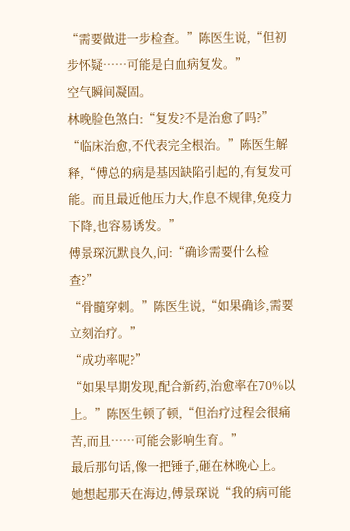“需要做进一步检查。”陈医生说,“但初步怀疑……可能是白血病复发。”
空气瞬间凝固。
林晚脸色煞白:“复发?不是治愈了吗?”
“临床治愈,不代表完全根治。”陈医生解释,“傅总的病是基因缺陷引起的,有复发可能。而且最近他压力大,作息不规律,免疫力下降,也容易诱发。”
傅景琛沉默良久,问:“确诊需要什么检查?”
“骨髓穿刺。”陈医生说,“如果确诊,需要立刻治疗。”
“成功率呢?”
“如果早期发现,配合新药,治愈率在70%以上。”陈医生顿了顿,“但治疗过程会很痛苦,而且……可能会影响生育。”
最后那句话,像一把锤子,砸在林晚心上。
她想起那天在海边,傅景琛说“我的病可能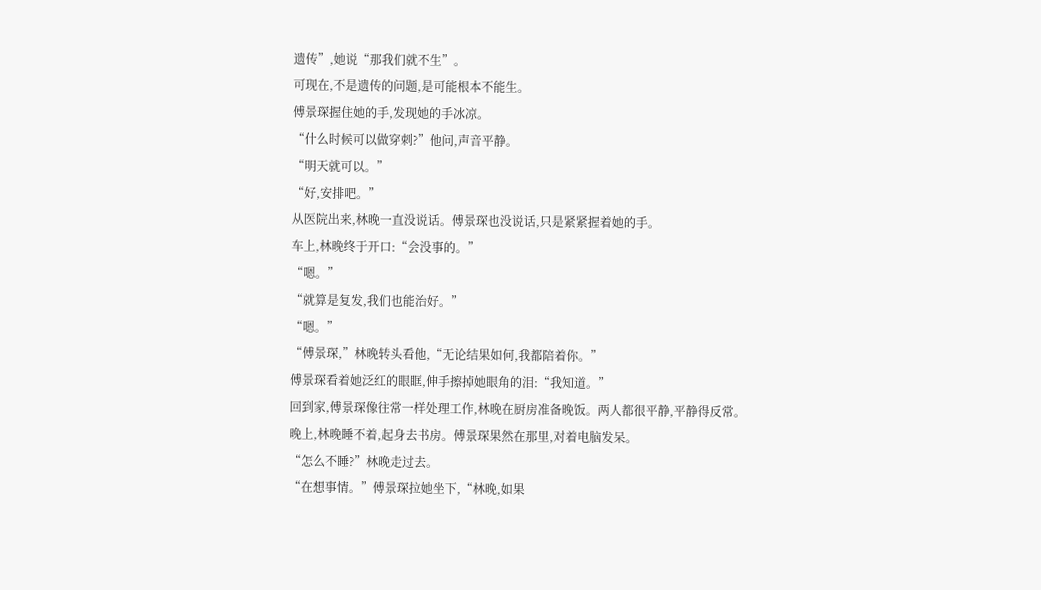遗传”,她说“那我们就不生”。
可现在,不是遗传的问题,是可能根本不能生。
傅景琛握住她的手,发现她的手冰凉。
“什么时候可以做穿刺?”他问,声音平静。
“明天就可以。”
“好,安排吧。”
从医院出来,林晚一直没说话。傅景琛也没说话,只是紧紧握着她的手。
车上,林晚终于开口:“会没事的。”
“嗯。”
“就算是复发,我们也能治好。”
“嗯。”
“傅景琛,”林晚转头看他,“无论结果如何,我都陪着你。”
傅景琛看着她泛红的眼眶,伸手擦掉她眼角的泪:“我知道。”
回到家,傅景琛像往常一样处理工作,林晚在厨房准备晚饭。两人都很平静,平静得反常。
晚上,林晚睡不着,起身去书房。傅景琛果然在那里,对着电脑发呆。
“怎么不睡?”林晚走过去。
“在想事情。”傅景琛拉她坐下,“林晚,如果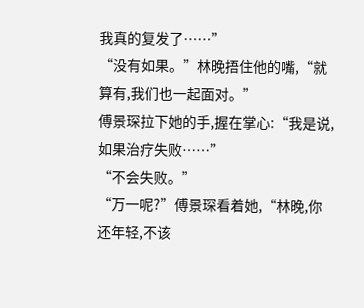我真的复发了……”
“没有如果。”林晚捂住他的嘴,“就算有,我们也一起面对。”
傅景琛拉下她的手,握在掌心:“我是说,如果治疗失败……”
“不会失败。”
“万一呢?”傅景琛看着她,“林晚,你还年轻,不该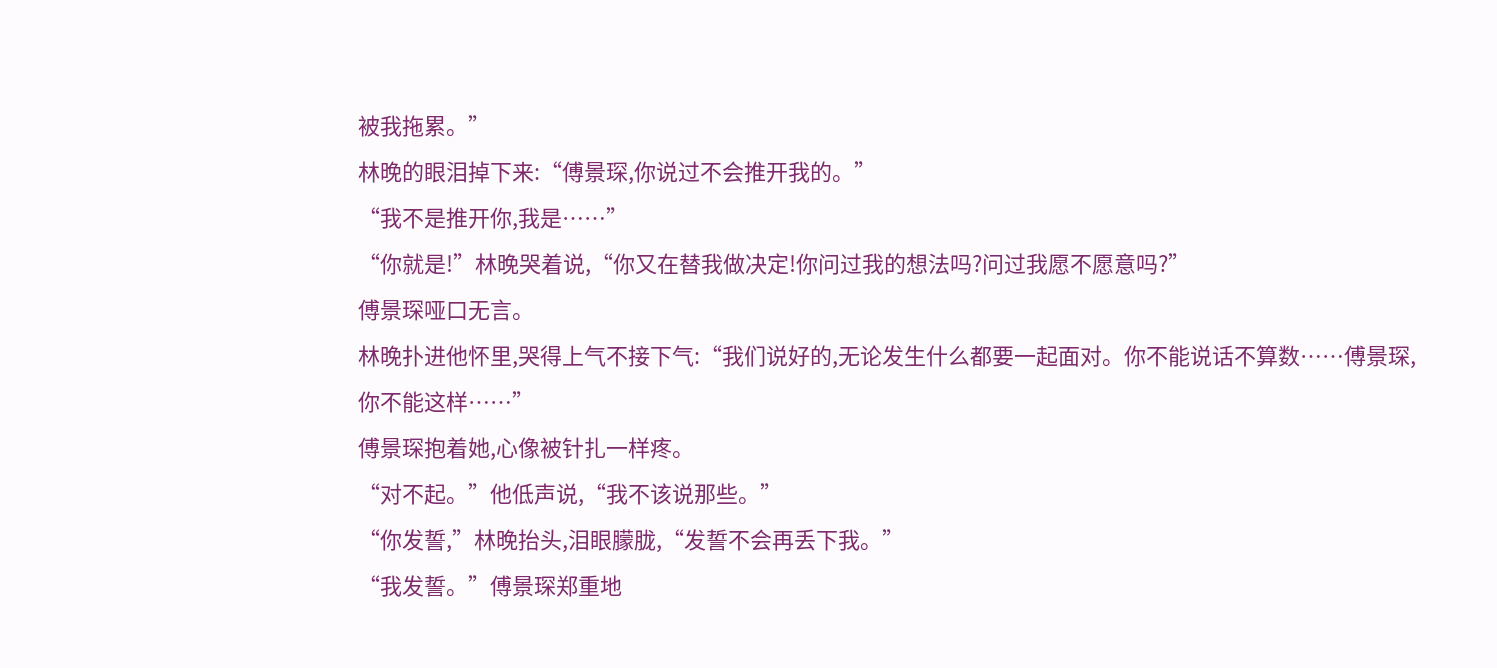被我拖累。”
林晚的眼泪掉下来:“傅景琛,你说过不会推开我的。”
“我不是推开你,我是……”
“你就是!”林晚哭着说,“你又在替我做决定!你问过我的想法吗?问过我愿不愿意吗?”
傅景琛哑口无言。
林晚扑进他怀里,哭得上气不接下气:“我们说好的,无论发生什么都要一起面对。你不能说话不算数……傅景琛,你不能这样……”
傅景琛抱着她,心像被针扎一样疼。
“对不起。”他低声说,“我不该说那些。”
“你发誓,”林晚抬头,泪眼朦胧,“发誓不会再丢下我。”
“我发誓。”傅景琛郑重地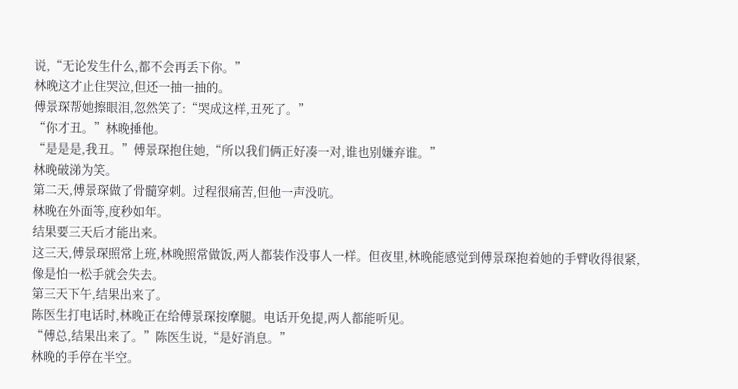说,“无论发生什么,都不会再丢下你。”
林晚这才止住哭泣,但还一抽一抽的。
傅景琛帮她擦眼泪,忽然笑了:“哭成这样,丑死了。”
“你才丑。”林晚捶他。
“是是是,我丑。”傅景琛抱住她,“所以我们俩正好凑一对,谁也别嫌弃谁。”
林晚破涕为笑。
第二天,傅景琛做了骨髓穿刺。过程很痛苦,但他一声没吭。
林晚在外面等,度秒如年。
结果要三天后才能出来。
这三天,傅景琛照常上班,林晚照常做饭,两人都装作没事人一样。但夜里,林晚能感觉到傅景琛抱着她的手臂收得很紧,像是怕一松手就会失去。
第三天下午,结果出来了。
陈医生打电话时,林晚正在给傅景琛按摩腿。电话开免提,两人都能听见。
“傅总,结果出来了。”陈医生说,“是好消息。”
林晚的手停在半空。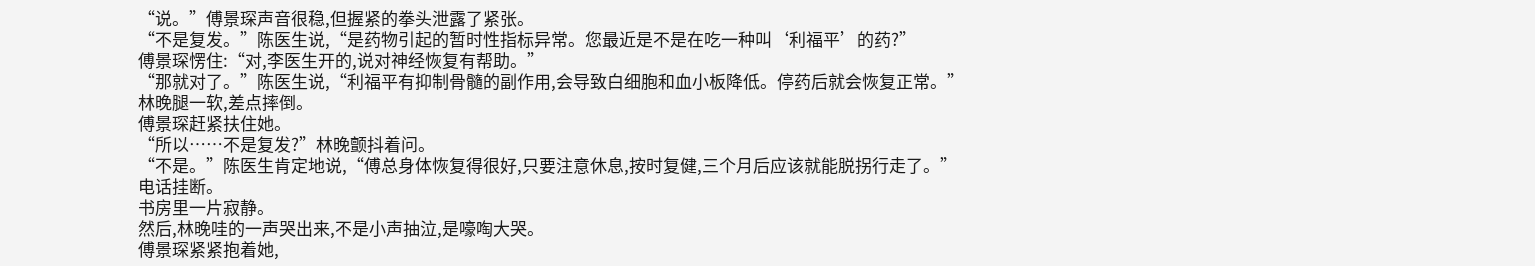“说。”傅景琛声音很稳,但握紧的拳头泄露了紧张。
“不是复发。”陈医生说,“是药物引起的暂时性指标异常。您最近是不是在吃一种叫‘利福平’的药?”
傅景琛愣住:“对,李医生开的,说对神经恢复有帮助。”
“那就对了。”陈医生说,“利福平有抑制骨髓的副作用,会导致白细胞和血小板降低。停药后就会恢复正常。”
林晚腿一软,差点摔倒。
傅景琛赶紧扶住她。
“所以……不是复发?”林晚颤抖着问。
“不是。”陈医生肯定地说,“傅总身体恢复得很好,只要注意休息,按时复健,三个月后应该就能脱拐行走了。”
电话挂断。
书房里一片寂静。
然后,林晚哇的一声哭出来,不是小声抽泣,是嚎啕大哭。
傅景琛紧紧抱着她,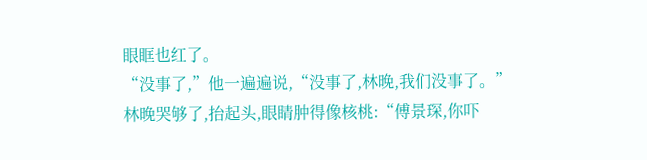眼眶也红了。
“没事了,”他一遍遍说,“没事了,林晚,我们没事了。”
林晚哭够了,抬起头,眼睛肿得像核桃:“傅景琛,你吓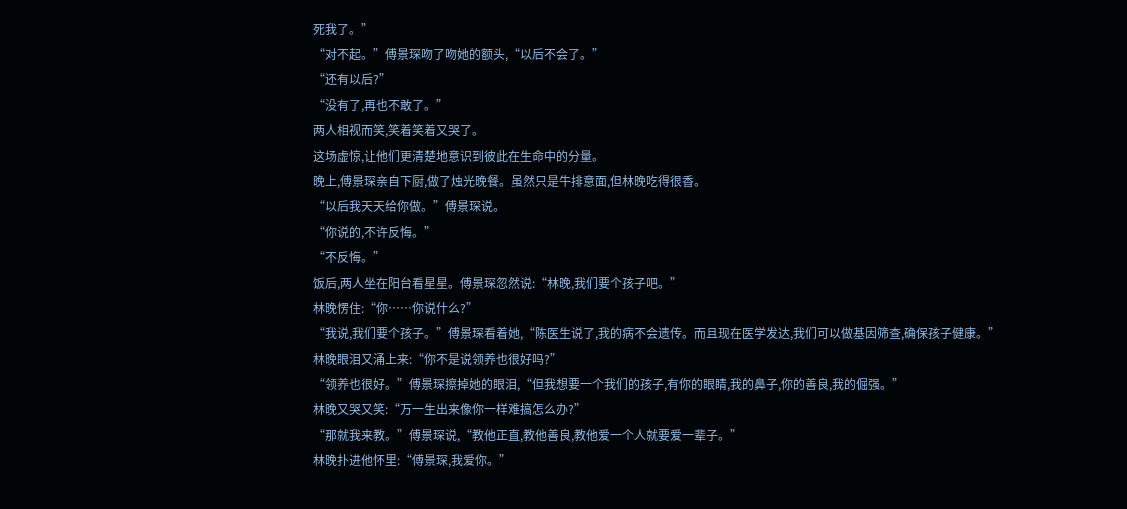死我了。”
“对不起。”傅景琛吻了吻她的额头,“以后不会了。”
“还有以后?”
“没有了,再也不敢了。”
两人相视而笑,笑着笑着又哭了。
这场虚惊,让他们更清楚地意识到彼此在生命中的分量。
晚上,傅景琛亲自下厨,做了烛光晚餐。虽然只是牛排意面,但林晚吃得很香。
“以后我天天给你做。”傅景琛说。
“你说的,不许反悔。”
“不反悔。”
饭后,两人坐在阳台看星星。傅景琛忽然说:“林晚,我们要个孩子吧。”
林晚愣住:“你……你说什么?”
“我说,我们要个孩子。”傅景琛看着她,“陈医生说了,我的病不会遗传。而且现在医学发达,我们可以做基因筛查,确保孩子健康。”
林晚眼泪又涌上来:“你不是说领养也很好吗?”
“领养也很好。”傅景琛擦掉她的眼泪,“但我想要一个我们的孩子,有你的眼睛,我的鼻子,你的善良,我的倔强。”
林晚又哭又笑:“万一生出来像你一样难搞怎么办?”
“那就我来教。”傅景琛说,“教他正直,教他善良,教他爱一个人就要爱一辈子。”
林晚扑进他怀里:“傅景琛,我爱你。”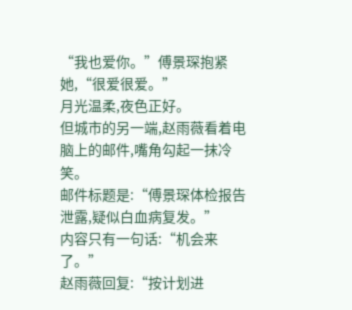“我也爱你。”傅景琛抱紧她,“很爱很爱。”
月光温柔,夜色正好。
但城市的另一端,赵雨薇看着电脑上的邮件,嘴角勾起一抹冷笑。
邮件标题是:“傅景琛体检报告泄露,疑似白血病复发。”
内容只有一句话:“机会来了。”
赵雨薇回复:“按计划进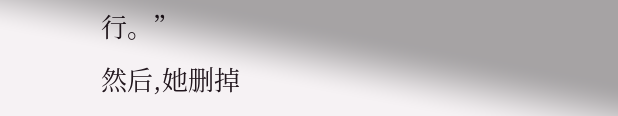行。”
然后,她删掉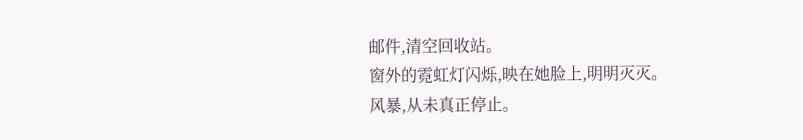邮件,清空回收站。
窗外的霓虹灯闪烁,映在她脸上,明明灭灭。
风暴,从未真正停止。